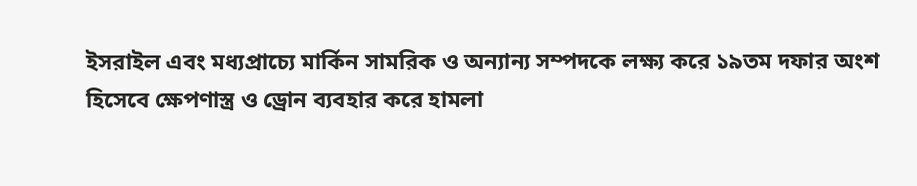ইসরাইল এবং মধ্যপ্রাচ্যে মার্কিন সামরিক ও অন্যান্য সম্পদকে লক্ষ্য করে ১৯তম দফার অংশ হিসেবে ক্ষেপণাস্ত্র ও ড্রোন ব্যবহার করে হামলা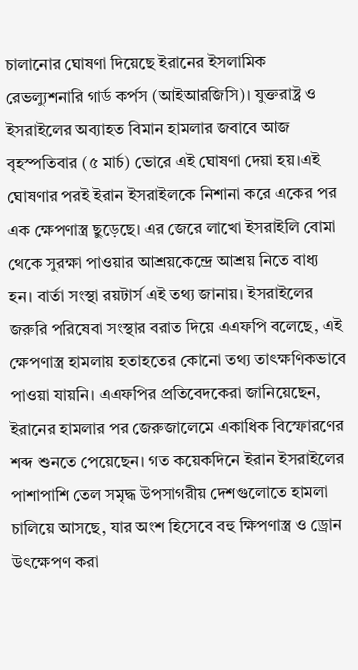চালানোর ঘোষণা দিয়েছে ইরানের ইসলামিক রেভল্যুশনারি গার্ড কর্পস (আইআরজিসি)। যুক্তরাষ্ট্র ও ইসরাইলের অব্যাহত বিমান হামলার জবাবে আজ বৃহস্পতিবার (৫ মার্চ) ভোরে এই ঘোষণা দেয়া হয়।এই ঘোষণার পরই ইরান ইসরাইলকে নিশানা করে একের পর এক ক্ষেপণাস্ত্র ছুড়েছে। এর জেরে লাখো ইসরাইলি বোমা থেকে সুরক্ষা পাওয়ার আশ্রয়কেন্দ্রে আশ্রয় নিতে বাধ্য হন। বার্তা সংস্থা রয়টার্স এই তথ্য জানায়। ইসরাইলের জরুরি পরিষেবা সংস্থার বরাত দিয়ে এএফপি বলেছে, এই ক্ষেপণাস্ত্র হামলায় হতাহতের কোনো তথ্য তাৎক্ষণিকভাবে পাওয়া যায়নি। এএফপির প্রতিবেদকেরা জানিয়েছেন, ইরানের হামলার পর জেরুজালেমে একাধিক বিস্ফোরণের শব্দ শুনতে পেয়েছেন। গত কয়েকদিনে ইরান ইসরাইলের পাশাপাশি তেল সমৃদ্ধ উপসাগরীয় দেশগুলোতে হামলা চালিয়ে আসছে, যার অংশ হিসেবে বহু ক্ষিপণাস্ত্র ও ড্রোন উৎক্ষেপণ করা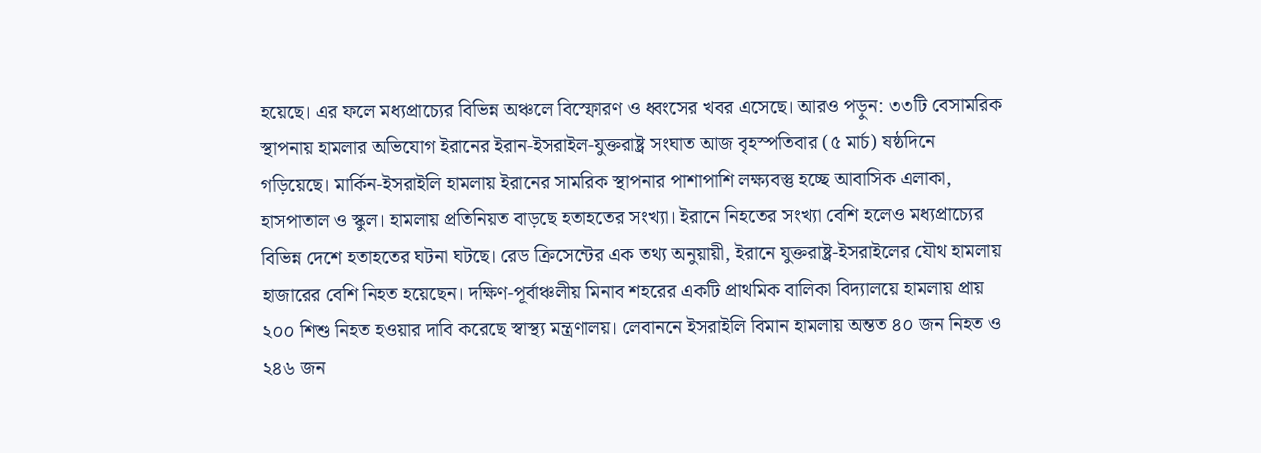হয়েছে। এর ফলে মধ্যপ্রাচ্যের বিভিন্ন অঞ্চলে বিস্ফোরণ ও ধ্বংসের খবর এসেছে। আরও পড়ুন: ৩৩টি বেসামরিক স্থাপনায় হামলার অভিযোগ ইরানের ইরান-ইসরাইল-যুক্তরাষ্ট্র সংঘাত আজ বৃহস্পতিবার (৫ মার্চ) ষষ্ঠদিনে গড়িয়েছে। মার্কিন-ইসরাইলি হামলায় ইরানের সামরিক স্থাপনার পাশাপাশি লক্ষ্যবস্তু হচ্ছে আবাসিক এলাকা, হাসপাতাল ও স্কুল। হামলায় প্রতিনিয়ত বাড়ছে হতাহতের সংখ্যা। ইরানে নিহতের সংখ্যা বেশি হলেও মধ্যপ্রাচ্যের বিভিন্ন দেশে হতাহতের ঘটনা ঘটছে। রেড ক্রিসেন্টের এক তথ্য অনুয়ায়ী, ইরানে যুক্তরাষ্ট্র-ইসরাইলের যৌথ হামলায় হাজারের বেশি নিহত হয়েছেন। দক্ষিণ-পূর্বাঞ্চলীয় মিনাব শহরের একটি প্রাথমিক বালিকা বিদ্যালয়ে হামলায় প্রায় ২০০ শিশু নিহত হওয়ার দাবি করেছে স্বাস্থ্য মন্ত্রণালয়। লেবাননে ইসরাইলি বিমান হামলায় অন্তত ৪০ জন নিহত ও ২৪৬ জন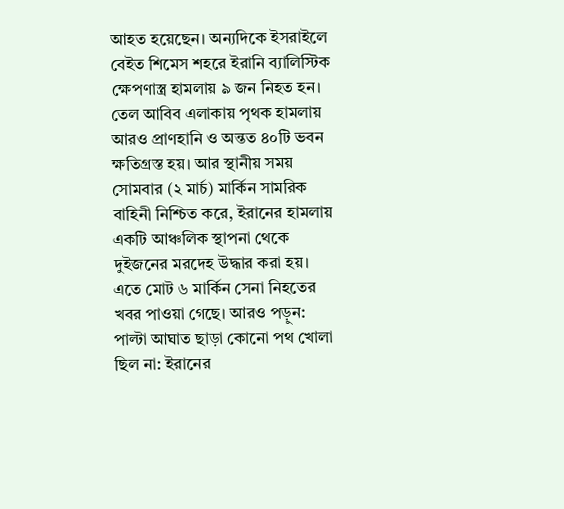আহত হয়েছেন। অন্যদিকে ইসরাইলে বেইত শিমেস শহরে ইরানি ব্যালিস্টিক ক্ষেপণাস্ত্র হামলায় ৯ জন নিহত হন। তেল আবিব এলাকায় পৃথক হামলায় আরও প্রাণহানি ও অন্তত ৪০টি ভবন ক্ষতিগ্রস্ত হয়। আর স্থানীয় সময় সোমবার (২ মার্চ) মার্কিন সামরিক বাহিনী নিশ্চিত করে, ইরানের হামলায় একটি আঞ্চলিক স্থাপনা থেকে দুইজনের মরদেহ উদ্ধার করা হয়। এতে মোট ৬ মার্কিন সেনা নিহতের খবর পাওয়া গেছে। আরও পড়ুন: পাল্টা আঘাত ছাড়া কোনো পথ খোলা ছিল না: ইরানের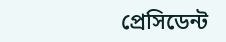প্রেসিডেন্ট